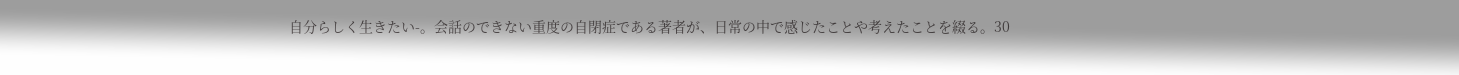自分らしく生きたい-。会話のできない重度の自閉症である著者が、日常の中で感じたことや考えたことを綴る。30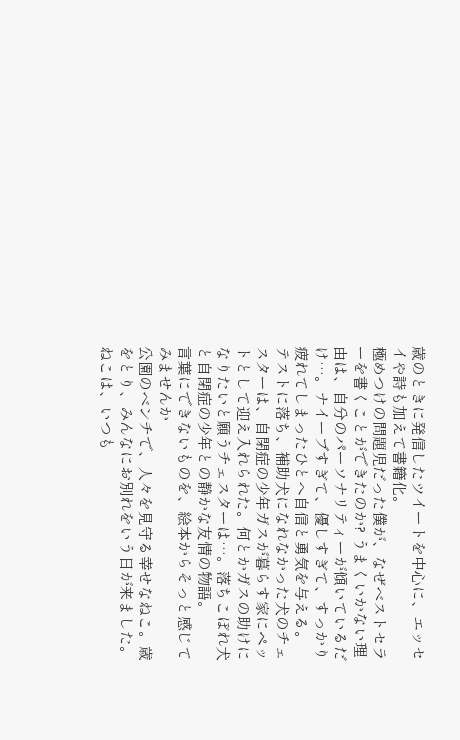歳のときに発信したツイートを中心に、エッセイや詩も加えて書籍化。
極めつけの問題児だった僕が、なぜベストセラーを書くことができたのか? うまくいかない理由は、自分のパーソナリティーが傾いているだけ…。ナイーブすぎて、優しすぎて、すっかり疲れてしまったひとへ自信と勇気を与える。
テストに落ち、補助犬になれなかった犬のチェスターは、自閉症の少年ガスが暮らす家にペットとして迎え入れられた。何とかガスの助けになりたいと願うチェスターは…。落ちこぼれ犬と自閉症の少年との静かな友情の物語。
言葉にできないものを、絵本からそっと感じてみませんか
公園のベンチで、人々を見守る幸せなねこ。歳をとり、みんなにお別れをいう日が来ました。ねこは、いつも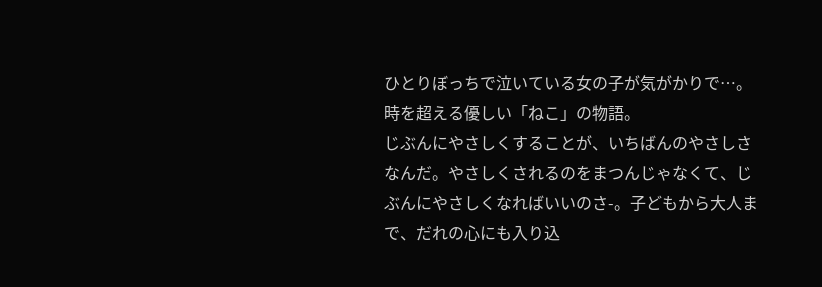ひとりぼっちで泣いている女の子が気がかりで…。時を超える優しい「ねこ」の物語。
じぶんにやさしくすることが、いちばんのやさしさなんだ。やさしくされるのをまつんじゃなくて、じぶんにやさしくなればいいのさ-。子どもから大人まで、だれの心にも入り込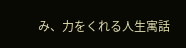み、力をくれる人生寓話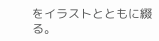をイラストとともに綴る。